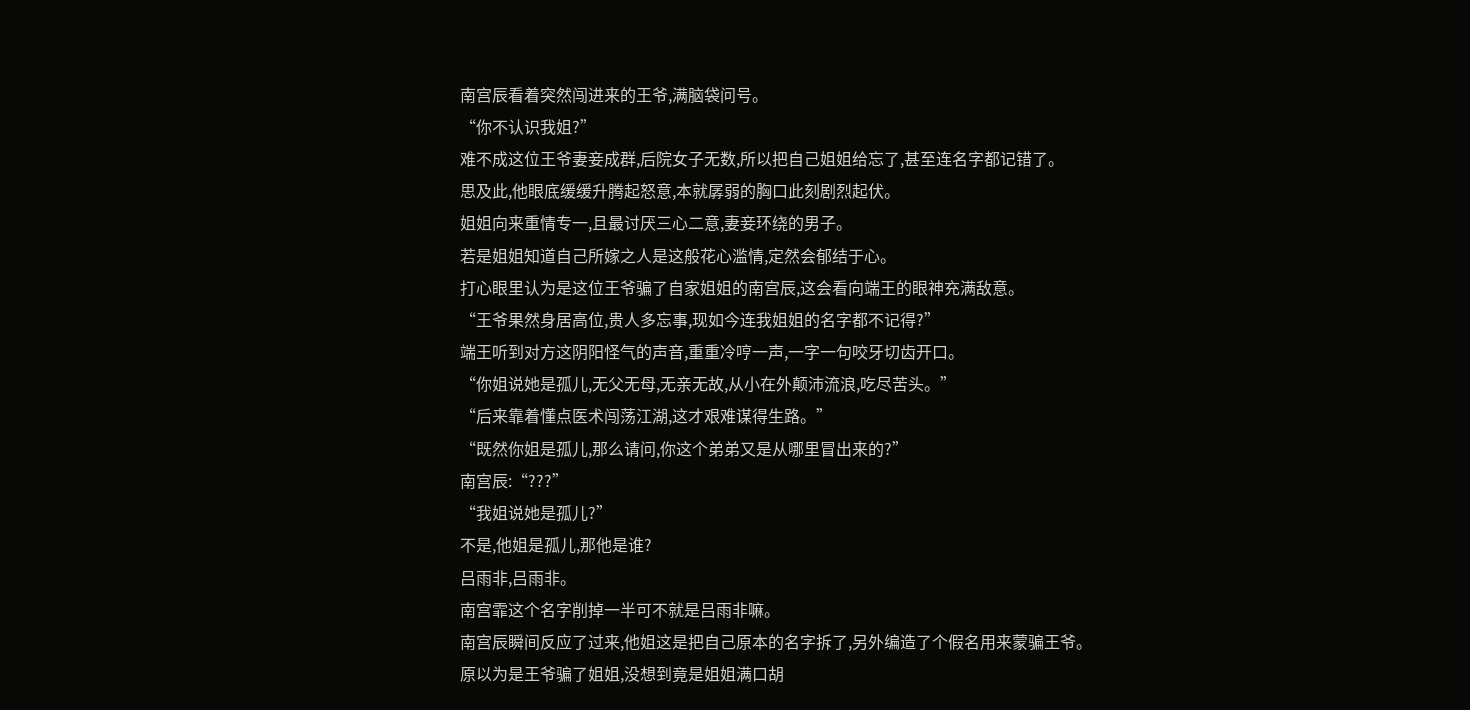南宫辰看着突然闯进来的王爷,满脑袋问号。
“你不认识我姐?”
难不成这位王爷妻妾成群,后院女子无数,所以把自己姐姐给忘了,甚至连名字都记错了。
思及此,他眼底缓缓升腾起怒意,本就孱弱的胸口此刻剧烈起伏。
姐姐向来重情专一,且最讨厌三心二意,妻妾环绕的男子。
若是姐姐知道自己所嫁之人是这般花心滥情,定然会郁结于心。
打心眼里认为是这位王爷骗了自家姐姐的南宫辰,这会看向端王的眼神充满敌意。
“王爷果然身居高位,贵人多忘事,现如今连我姐姐的名字都不记得?”
端王听到对方这阴阳怪气的声音,重重冷哼一声,一字一句咬牙切齿开口。
“你姐说她是孤儿,无父无母,无亲无故,从小在外颠沛流浪,吃尽苦头。”
“后来靠着懂点医术闯荡江湖,这才艰难谋得生路。”
“既然你姐是孤儿,那么请问,你这个弟弟又是从哪里冒出来的?”
南宫辰:“???”
“我姐说她是孤儿?”
不是,他姐是孤儿,那他是谁?
吕雨非,吕雨非。
南宫霏这个名字削掉一半可不就是吕雨非嘛。
南宫辰瞬间反应了过来,他姐这是把自己原本的名字拆了,另外编造了个假名用来蒙骗王爷。
原以为是王爷骗了姐姐,没想到竟是姐姐满口胡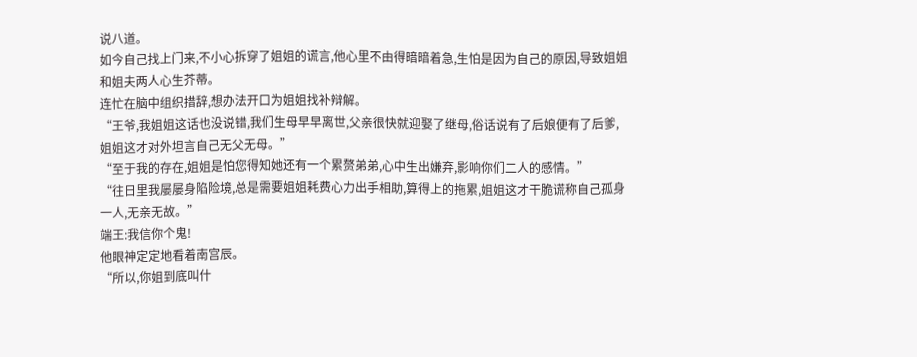说八道。
如今自己找上门来,不小心拆穿了姐姐的谎言,他心里不由得暗暗着急,生怕是因为自己的原因,导致姐姐和姐夫两人心生芥蒂。
连忙在脑中组织措辞,想办法开口为姐姐找补辩解。
“王爷,我姐姐这话也没说错,我们生母早早离世,父亲很快就迎娶了继母,俗话说有了后娘便有了后爹,姐姐这才对外坦言自己无父无母。”
“至于我的存在,姐姐是怕您得知她还有一个累赘弟弟,心中生出嫌弃,影响你们二人的感情。”
“往日里我屡屡身陷险境,总是需要姐姐耗费心力出手相助,算得上的拖累,姐姐这才干脆谎称自己孤身一人,无亲无故。”
端王:我信你个鬼!
他眼神定定地看着南宫辰。
“所以,你姐到底叫什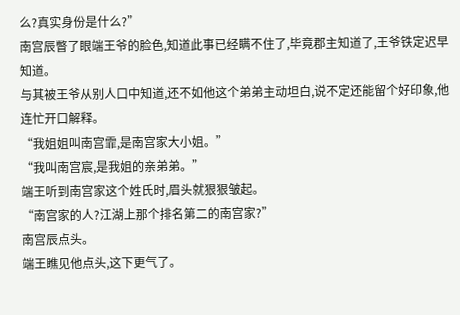么?真实身份是什么?”
南宫辰瞥了眼端王爷的脸色,知道此事已经瞒不住了,毕竟郡主知道了,王爷铁定迟早知道。
与其被王爷从别人口中知道,还不如他这个弟弟主动坦白,说不定还能留个好印象,他连忙开口解释。
“我姐姐叫南宫霏,是南宫家大小姐。”
“我叫南宫宸,是我姐的亲弟弟。”
端王听到南宫家这个姓氏时,眉头就狠狠皱起。
“南宫家的人?江湖上那个排名第二的南宫家?”
南宫辰点头。
端王瞧见他点头,这下更气了。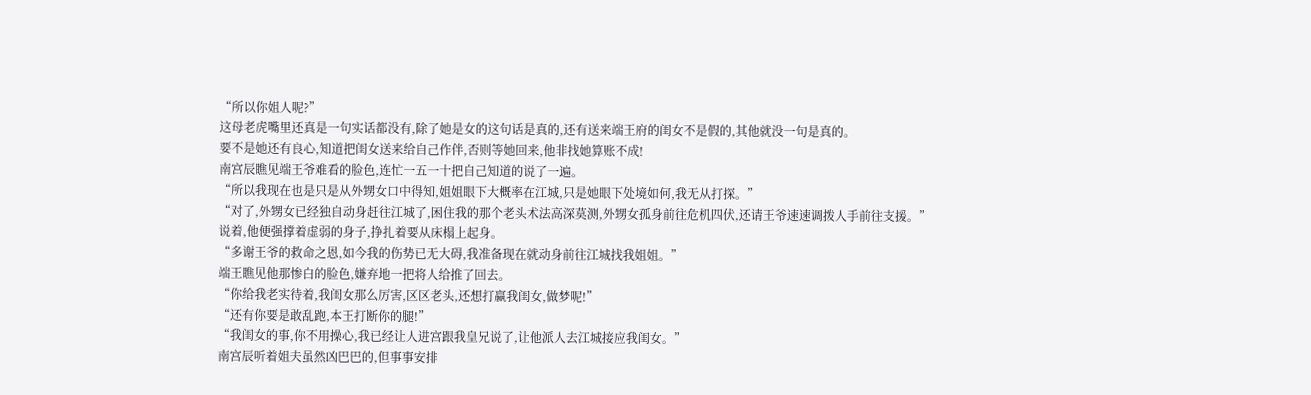“所以你姐人呢?”
这母老虎嘴里还真是一句实话都没有,除了她是女的这句话是真的,还有送来端王府的闺女不是假的,其他就没一句是真的。
要不是她还有良心,知道把闺女送来给自己作伴,否则等她回来,他非找她算账不成!
南宫辰瞧见端王爷难看的脸色,连忙一五一十把自己知道的说了一遍。
“所以我现在也是只是从外甥女口中得知,姐姐眼下大概率在江城,只是她眼下处境如何,我无从打探。”
“对了,外甥女已经独自动身赶往江城了,困住我的那个老头术法高深莫测,外甥女孤身前往危机四伏,还请王爷速速调拨人手前往支援。”
说着,他便强撑着虚弱的身子,挣扎着要从床榻上起身。
“多谢王爷的救命之恩,如今我的伤势已无大碍,我准备现在就动身前往江城找我姐姐。”
端王瞧见他那惨白的脸色,嫌弃地一把将人给推了回去。
“你给我老实待着,我闺女那么厉害,区区老头,还想打赢我闺女,做梦呢!”
“还有你要是敢乱跑,本王打断你的腿!”
“我闺女的事,你不用操心,我已经让人进宫跟我皇兄说了,让他派人去江城接应我闺女。”
南宫辰听着姐夫虽然凶巴巴的,但事事安排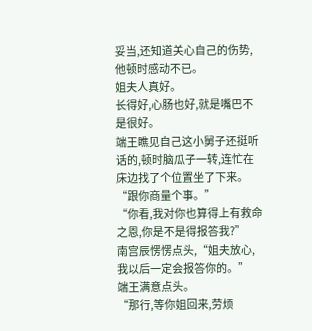妥当,还知道关心自己的伤势,他顿时感动不已。
姐夫人真好。
长得好,心肠也好,就是嘴巴不是很好。
端王瞧见自己这小舅子还挺听话的,顿时脑瓜子一转,连忙在床边找了个位置坐了下来。
“跟你商量个事。”
“你看,我对你也算得上有救命之恩,你是不是得报答我?”
南宫辰愣愣点头,“姐夫放心,我以后一定会报答你的。”
端王满意点头。
“那行,等你姐回来,劳烦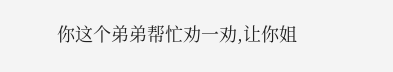你这个弟弟帮忙劝一劝,让你姐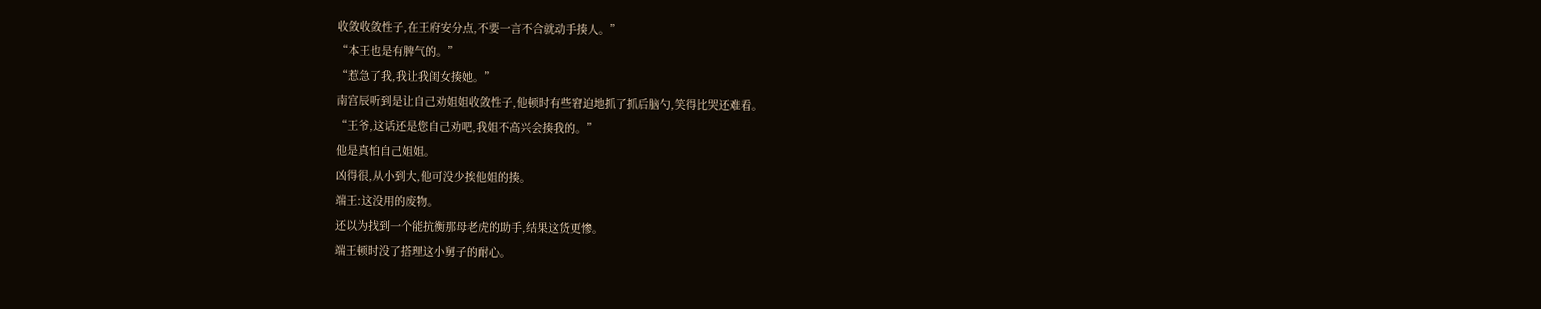收敛收敛性子,在王府安分点,不要一言不合就动手揍人。”
“本王也是有脾气的。”
“惹急了我,我让我闺女揍她。”
南宫辰听到是让自己劝姐姐收敛性子,他顿时有些窘迫地抓了抓后脑勺,笑得比哭还难看。
“王爷,这话还是您自己劝吧,我姐不高兴会揍我的。”
他是真怕自己姐姐。
凶得很,从小到大,他可没少挨他姐的揍。
端王:这没用的废物。
还以为找到一个能抗衡那母老虎的助手,结果这货更惨。
端王顿时没了搭理这小舅子的耐心。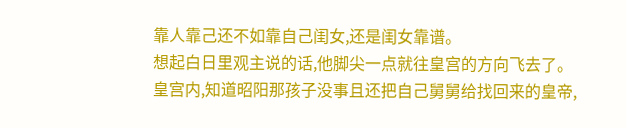靠人靠己还不如靠自己闺女,还是闺女靠谱。
想起白日里观主说的话,他脚尖一点就往皇宫的方向飞去了。
皇宫内,知道昭阳那孩子没事且还把自己舅舅给找回来的皇帝,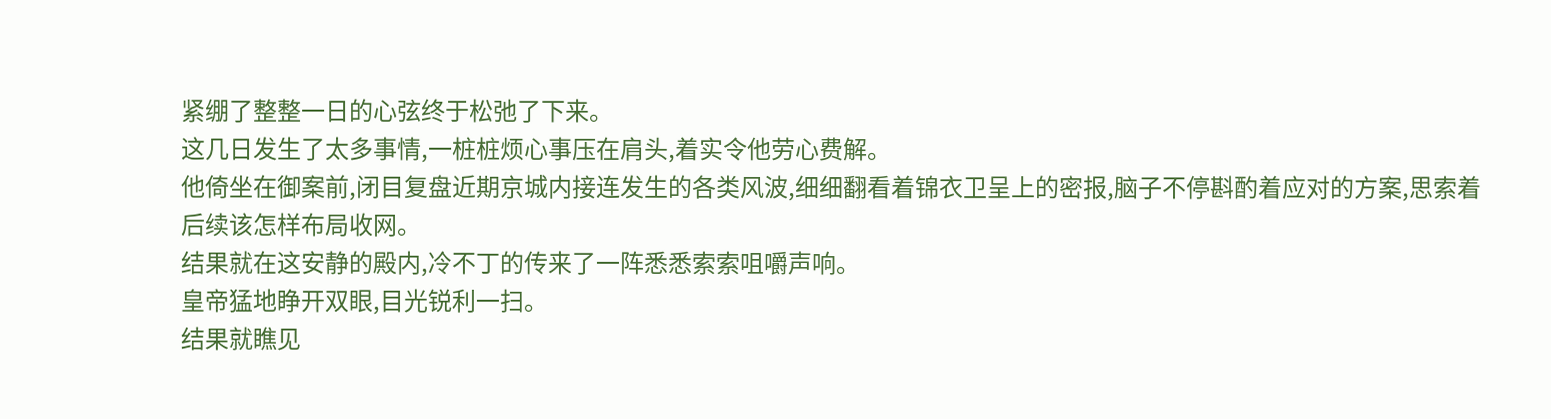紧绷了整整一日的心弦终于松弛了下来。
这几日发生了太多事情,一桩桩烦心事压在肩头,着实令他劳心费解。
他倚坐在御案前,闭目复盘近期京城内接连发生的各类风波,细细翻看着锦衣卫呈上的密报,脑子不停斟酌着应对的方案,思索着后续该怎样布局收网。
结果就在这安静的殿内,冷不丁的传来了一阵悉悉索索咀嚼声响。
皇帝猛地睁开双眼,目光锐利一扫。
结果就瞧见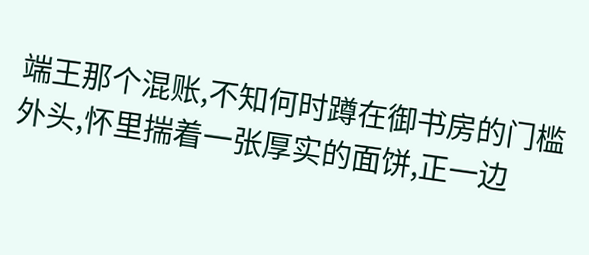端王那个混账,不知何时蹲在御书房的门槛外头,怀里揣着一张厚实的面饼,正一边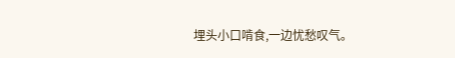埋头小口啃食,一边忧愁叹气。